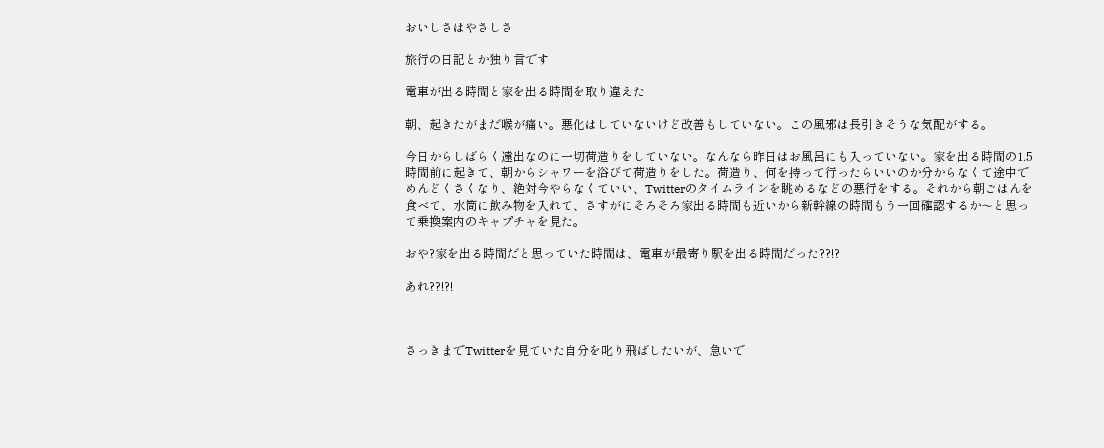おいしさはやさしさ

旅行の日記とか独り言です

電車が出る時間と家を出る時間を取り違えた

朝、起きたがまだ喉が痛い。悪化はしていないけど改善もしていない。この風邪は長引きそうな気配がする。

今日からしばらく遠出なのに一切荷造りをしていない。なんなら昨日はお風呂にも入っていない。家を出る時間の1.5時間前に起きて、朝からシャワーを浴びて荷造りをした。荷造り、何を持って行ったらいいのか分からなくて途中でめんどくさくなり、絶対今やらなくていい、Twitterのタイムラインを眺めるなどの悪行をする。それから朝ごはんを食べて、水筒に飲み物を入れて、さすがにそろそろ家出る時間も近いから新幹線の時間もう一回確認するか〜と思って乗換案内のキャプチャを見た。

おや?家を出る時間だと思っていた時間は、電車が最寄り駅を出る時間だった??!?

あれ??!?!



さっきまでTwitterを見ていた自分を叱り飛ばしたいが、急いで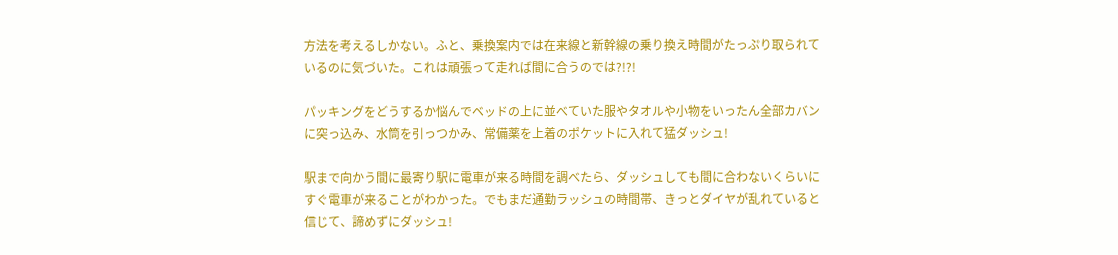方法を考えるしかない。ふと、乗換案内では在来線と新幹線の乗り換え時間がたっぷり取られているのに気づいた。これは頑張って走れば間に合うのでは?!?!

パッキングをどうするか悩んでベッドの上に並べていた服やタオルや小物をいったん全部カバンに突っ込み、水筒を引っつかみ、常備薬を上着のポケットに入れて猛ダッシュ!

駅まで向かう間に最寄り駅に電車が来る時間を調べたら、ダッシュしても間に合わないくらいにすぐ電車が来ることがわかった。でもまだ通勤ラッシュの時間帯、きっとダイヤが乱れていると信じて、諦めずにダッシュ!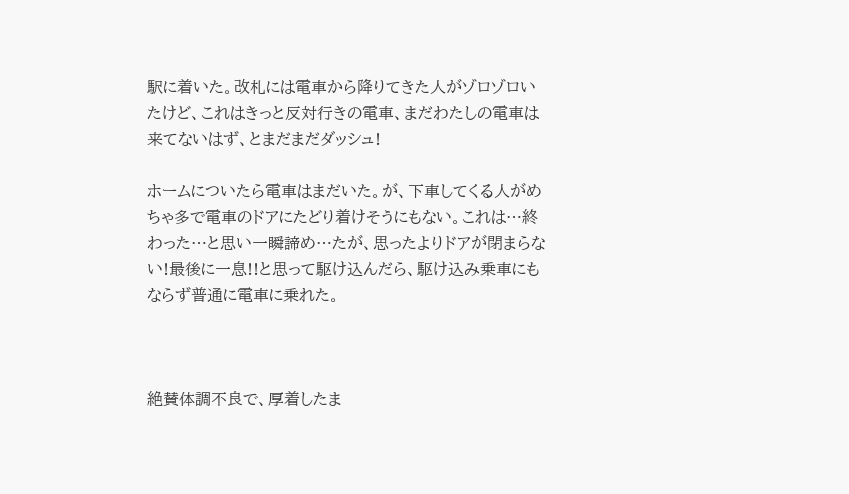駅に着いた。改札には電車から降りてきた人がゾロゾロいたけど、これはきっと反対行きの電車、まだわたしの電車は来てないはず、とまだまだダッシュ!

ホームについたら電車はまだいた。が、下車してくる人がめちゃ多で電車のドアにたどり着けそうにもない。これは…終わった…と思い一瞬諦め…たが、思ったよりドアが閉まらない!最後に一息!!と思って駆け込んだら、駆け込み乗車にもならず普通に電車に乗れた。



絶賛体調不良で、厚着したま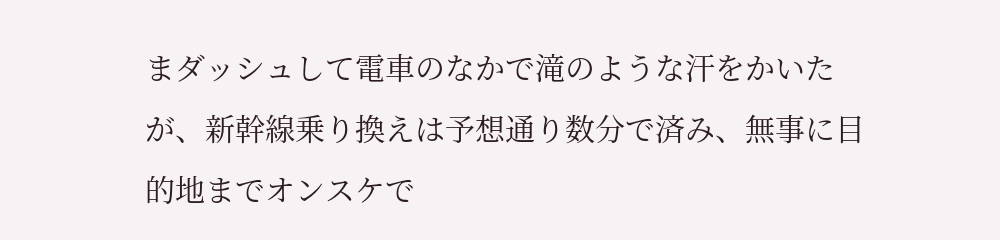まダッシュして電車のなかで滝のような汗をかいたが、新幹線乗り換えは予想通り数分で済み、無事に目的地までオンスケで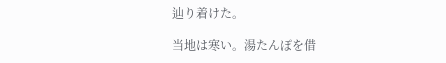辿り着けた。

当地は寒い。湯たんぽを借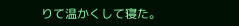りて温かくして寝た。